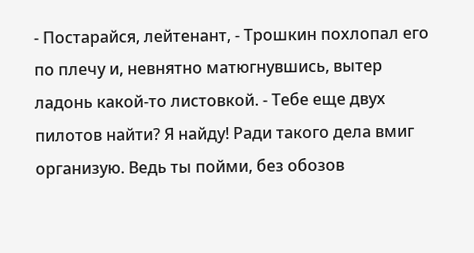- Постарайся, лейтенант, - Трошкин похлопал его по плечу и, невнятно матюгнувшись, вытер ладонь какой-то листовкой. - Тебе еще двух пилотов найти? Я найду! Ради такого дела вмиг организую. Ведь ты пойми, без обозов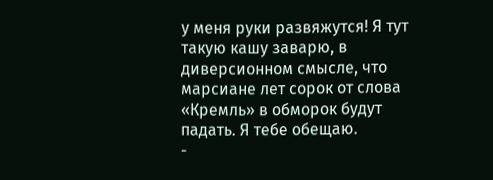у меня руки развяжутся! Я тут такую кашу заварю, в диверсионном смысле, что марсиане лет сорок от слова «Кремль» в обморок будут падать. Я тебе обещаю.
-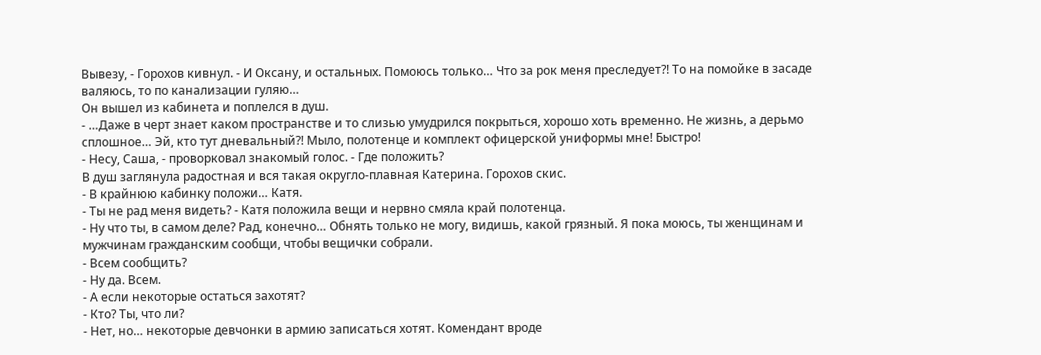Вывезу, - Горохов кивнул. - И Оксану, и остальных. Помоюсь только… Что за рок меня преследует?! То на помойке в засаде валяюсь, то по канализации гуляю…
Он вышел из кабинета и поплелся в душ.
- …Даже в черт знает каком пространстве и то слизью умудрился покрыться, хорошо хоть временно. Не жизнь, а дерьмо сплошное… Эй, кто тут дневальный?! Мыло, полотенце и комплект офицерской униформы мне! Быстро!
- Несу, Саша, - проворковал знакомый голос. - Где положить?
В душ заглянула радостная и вся такая округло-плавная Катерина. Горохов скис.
- В крайнюю кабинку положи… Катя.
- Ты не рад меня видеть? - Катя положила вещи и нервно смяла край полотенца.
- Ну что ты, в самом деле? Рад, конечно… Обнять только не могу, видишь, какой грязный. Я пока моюсь, ты женщинам и мужчинам гражданским сообщи, чтобы вещички собрали.
- Всем сообщить?
- Ну да. Всем.
- А если некоторые остаться захотят?
- Кто? Ты, что ли?
- Нет, но… некоторые девчонки в армию записаться хотят. Комендант вроде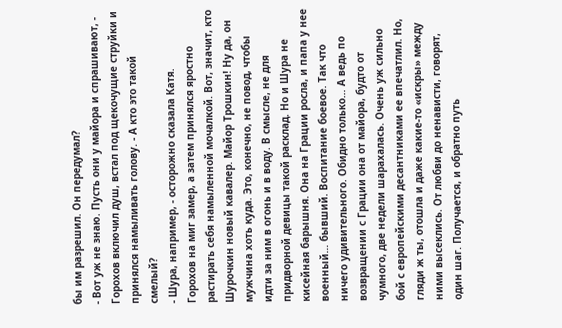бы им разрешил. Он передумал?
- Вот уж не знаю. Пусть они у майора и спрашивают, - Горохов включил душ, встал под щекочущие струйки и принялся намыливать голову. - А кто это такой смелый?
- Шура, например, - осторожно сказала Катя.
Горохов на миг замер, а затем принялся яростно растирать себя намыленной мочалкой. Вот, значит, кто Шурочкин новый кавалер. Майор Трошкин! Ну да, он мужчина хоть куда. Это, конечно, не повод, чтобы идти за ним в огонь и в воду. В смысле, не для придворной девицы такой расклад. Но и Шура не кисейная барышня. Она на Грации росла, и папа у нее военный… бывший. Воспитание боевое. Так что ничего удивительного. Обидно только… А ведь по возвращении с Грации она от майора, будто от чумного, две недели шарахалась. Очень уж сильно бой с европейскими десантниками ее впечатлил. Но, гляди ж ты, отошла и даже какие-то «искры» между ними высеклись. От любви до ненависти, говорят, один шаг. Получается, и обратно путь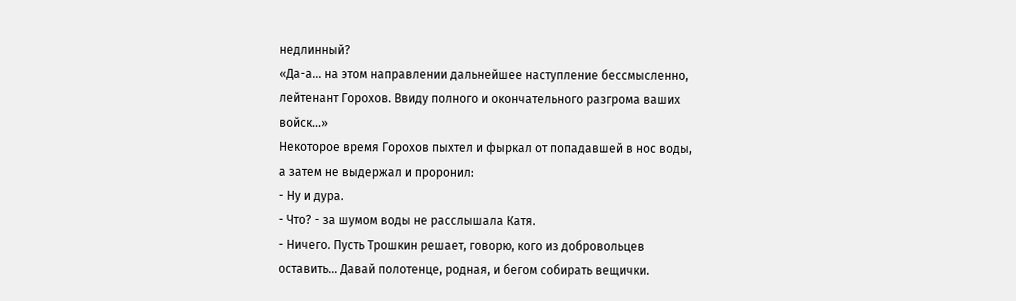недлинный?
«Да-а… на этом направлении дальнейшее наступление бессмысленно, лейтенант Горохов. Ввиду полного и окончательного разгрома ваших войск…»
Некоторое время Горохов пыхтел и фыркал от попадавшей в нос воды, а затем не выдержал и проронил:
- Ну и дура.
- Что? - за шумом воды не расслышала Катя.
- Ничего. Пусть Трошкин решает, говорю, кого из добровольцев оставить… Давай полотенце, родная, и бегом собирать вещички.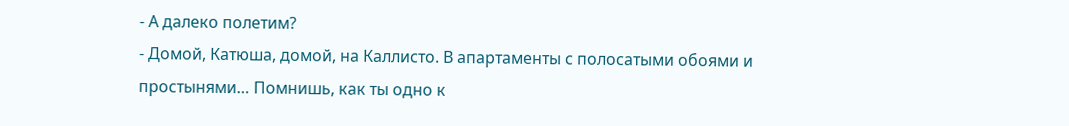- А далеко полетим?
- Домой, Катюша, домой, на Каллисто. В апартаменты с полосатыми обоями и простынями… Помнишь, как ты одно к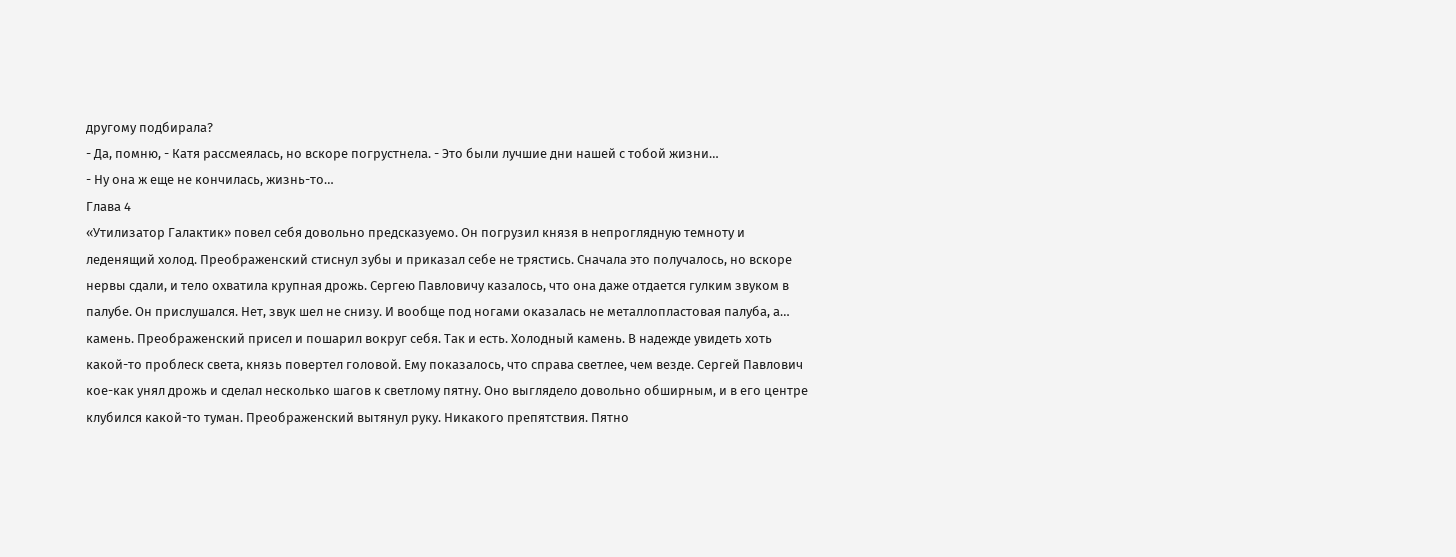другому подбирала?
- Да, помню, - Катя рассмеялась, но вскоре погрустнела. - Это были лучшие дни нашей с тобой жизни…
- Ну она ж еще не кончилась, жизнь-то…
Глава 4
«Утилизатор Галактик» повел себя довольно предсказуемо. Он погрузил князя в непроглядную темноту и леденящий холод. Преображенский стиснул зубы и приказал себе не трястись. Сначала это получалось, но вскоре нервы сдали, и тело охватила крупная дрожь. Сергею Павловичу казалось, что она даже отдается гулким звуком в палубе. Он прислушался. Нет, звук шел не снизу. И вообще под ногами оказалась не металлопластовая палуба, а… камень. Преображенский присел и пошарил вокруг себя. Так и есть. Холодный камень. В надежде увидеть хоть какой-то проблеск света, князь повертел головой. Ему показалось, что справа светлее, чем везде. Сергей Павлович кое-как унял дрожь и сделал несколько шагов к светлому пятну. Оно выглядело довольно обширным, и в его центре клубился какой-то туман. Преображенский вытянул руку. Никакого препятствия. Пятно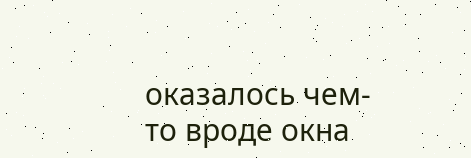оказалось чем-то вроде окна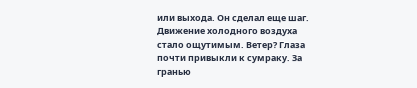или выхода. Он сделал еще шаг. Движение холодного воздуха стало ощутимым. Ветер? Глаза почти привыкли к сумраку. За гранью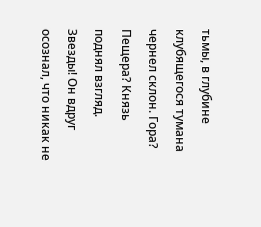тьмы, в глубине клубящегося тумана чернел склон. Гора? Пещера? Князь поднял взгляд. Звезды! Он вдруг осознал, что никак не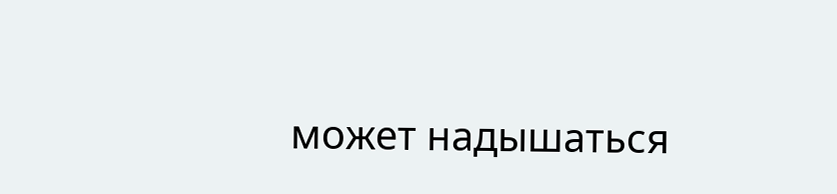может надышаться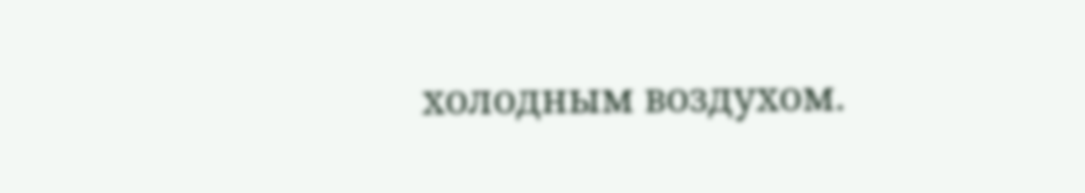холодным воздухом.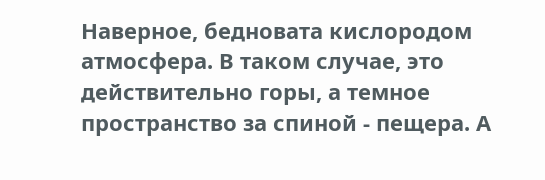Наверное, бедновата кислородом атмосфера. В таком случае, это действительно горы, а темное пространство за спиной - пещера. А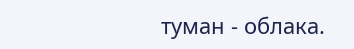туман - облака.